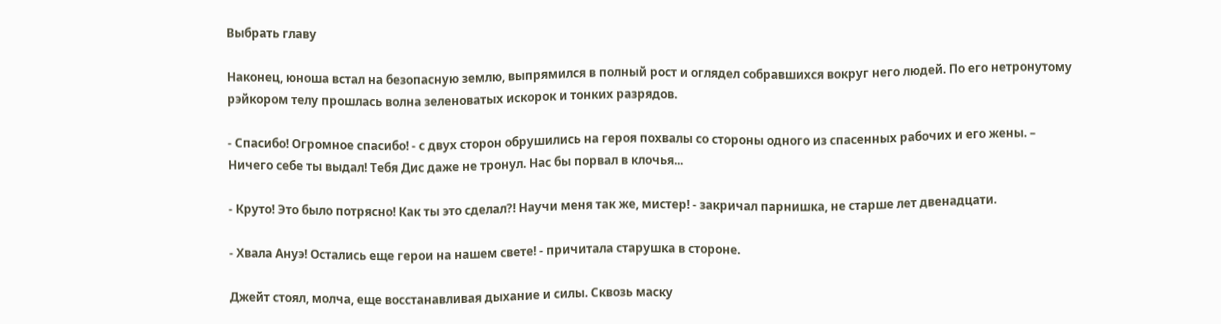Выбрать главу

Наконец, юноша встал на безопасную землю, выпрямился в полный рост и оглядел собравшихся вокруг него людей. По его нетронутому рэйкором телу прошлась волна зеленоватых искорок и тонких разрядов.

- Спасибо! Огромное спасибо! - с двух сторон обрушились на героя похвалы со стороны одного из спасенных рабочих и его жены. – Ничего себе ты выдал! Тебя Дис даже не тронул. Нас бы порвал в клочья...

- Круто! Это было потрясно! Как ты это сделал?! Научи меня так же, мистер! - закричал парнишка, не старше лет двенадцати.

- Хвала Ануэ! Остались еще герои на нашем свете! - причитала старушка в стороне.

Джейт стоял, молча, еще восстанавливая дыхание и силы. Сквозь маску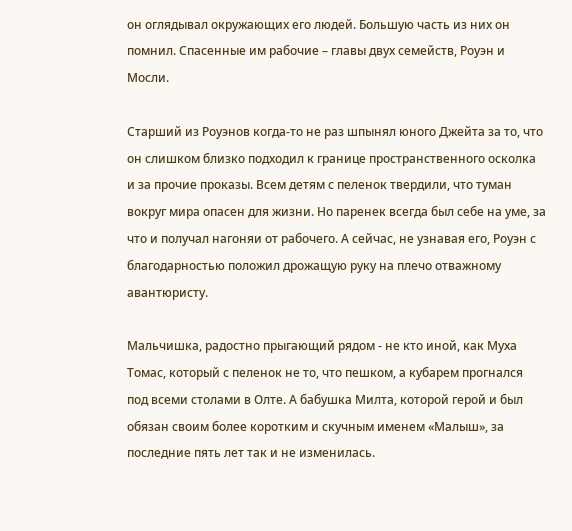он оглядывал окружающих его людей. Большую часть из них он помнил. Спасенные им рабочие – главы двух семейств, Роуэн и Мосли.

Старший из Роуэнов когда-то не раз шпынял юного Джейта за то, что он слишком близко подходил к границе пространственного осколка и за прочие проказы. Всем детям с пеленок твердили, что туман вокруг мира опасен для жизни. Но паренек всегда был себе на уме, за что и получал нагоняи от рабочего. А сейчас, не узнавая его, Роуэн с благодарностью положил дрожащую руку на плечо отважному авантюристу.

Мальчишка, радостно прыгающий рядом - не кто иной, как Муха Томас, который с пеленок не то, что пешком, а кубарем прогнался под всеми столами в Олте. А бабушка Милта, которой герой и был обязан своим более коротким и скучным именем «Малыш», за последние пять лет так и не изменилась.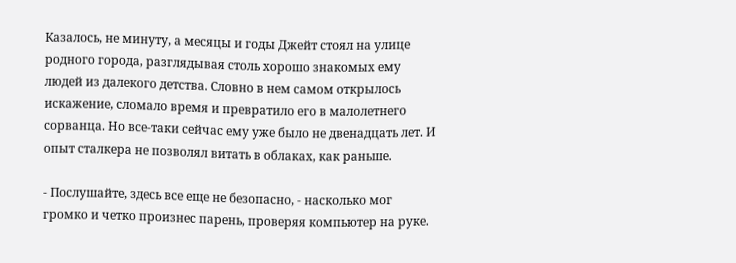Казалось, не минуту, а месяцы и годы Джейт стоял на улице родного города, разглядывая столь хорошо знакомых ему людей из далекого детства. Словно в нем самом открылось искажение, сломало время и превратило его в малолетнего сорванца. Но все-таки сейчас ему уже было не двенадцать лет. И опыт сталкера не позволял витать в облаках, как раньше.

- Послушайте, здесь все еще не безопасно, - насколько мог громко и четко произнес парень, проверяя компьютер на руке.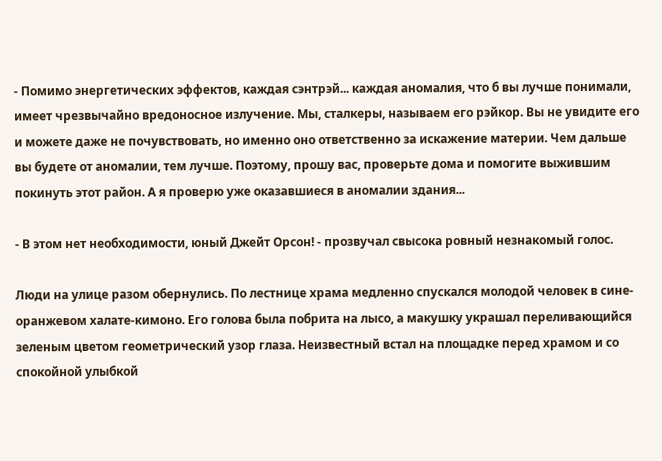- Помимо энергетических эффектов, каждая сэнтрэй... каждая аномалия, что б вы лучше понимали, имеет чрезвычайно вредоносное излучение. Мы, сталкеры, называем его рэйкор. Вы не увидите его и можете даже не почувствовать, но именно оно ответственно за искажение материи. Чем дальше вы будете от аномалии, тем лучше. Поэтому, прошу вас, проверьте дома и помогите выжившим покинуть этот район. А я проверю уже оказавшиеся в аномалии здания...

- В этом нет необходимости, юный Джейт Орсон! - прозвучал свысока ровный незнакомый голос.

Люди на улице разом обернулись. По лестнице храма медленно спускался молодой человек в сине-оранжевом халате-кимоно. Его голова была побрита на лысо, а макушку украшал переливающийся зеленым цветом геометрический узор глаза. Неизвестный встал на площадке перед храмом и со спокойной улыбкой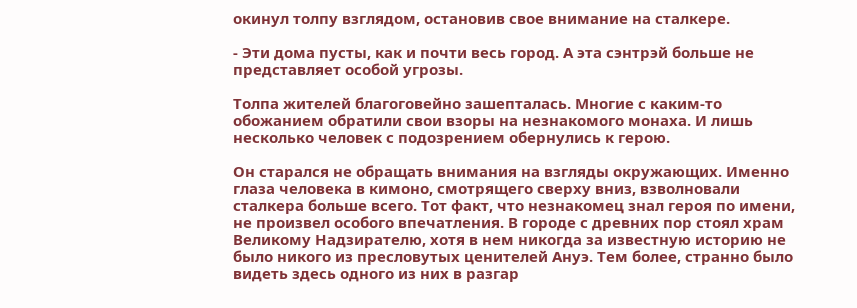окинул толпу взглядом, остановив свое внимание на сталкере.

- Эти дома пусты, как и почти весь город. А эта сэнтрэй больше не представляет особой угрозы.

Толпа жителей благоговейно зашепталась. Многие с каким-то обожанием обратили свои взоры на незнакомого монаха. И лишь несколько человек с подозрением обернулись к герою.

Он старался не обращать внимания на взгляды окружающих. Именно глаза человека в кимоно, смотрящего сверху вниз, взволновали сталкера больше всего. Тот факт, что незнакомец знал героя по имени, не произвел особого впечатления. В городе с древних пор стоял храм Великому Надзирателю, хотя в нем никогда за известную историю не было никого из пресловутых ценителей Ануэ. Тем более, странно было видеть здесь одного из них в разгар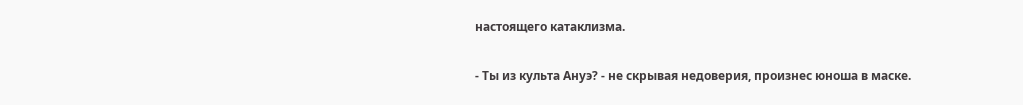настоящего катаклизма.

- Ты из культа Ануэ? - не скрывая недоверия, произнес юноша в маске.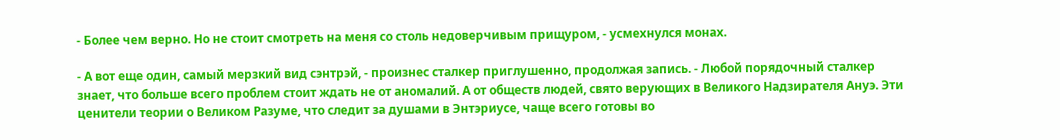- Более чем верно. Но не стоит смотреть на меня со столь недоверчивым прищуром, - усмехнулся монах.

- А вот еще один, самый мерзкий вид сэнтрэй, - произнес сталкер приглушенно, продолжая запись. - Любой порядочный сталкер знает, что больше всего проблем стоит ждать не от аномалий. А от обществ людей, свято верующих в Великого Надзирателя Ануэ. Эти ценители теории о Великом Разуме, что следит за душами в Энтэриусе, чаще всего готовы во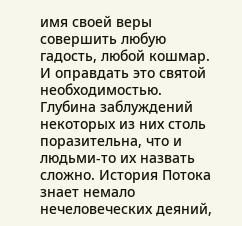имя своей веры совершить любую гадость, любой кошмар. И оправдать это святой необходимостью. Глубина заблуждений некоторых из них столь поразительна, что и людьми-то их назвать сложно. История Потока знает немало нечеловеческих деяний,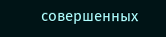совершенных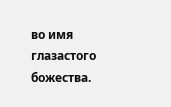во имя глазастого божества.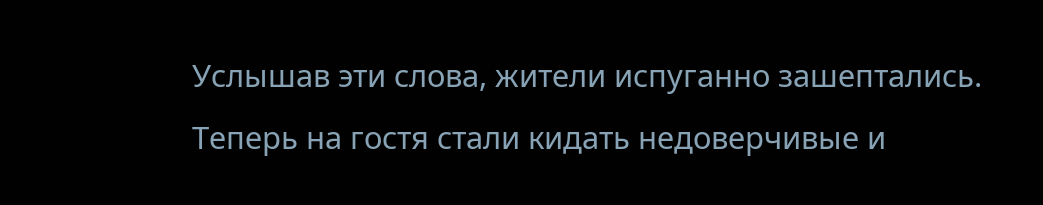Услышав эти слова, жители испуганно зашептались. Теперь на гостя стали кидать недоверчивые и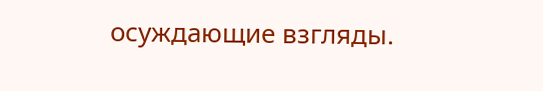осуждающие взгляды.